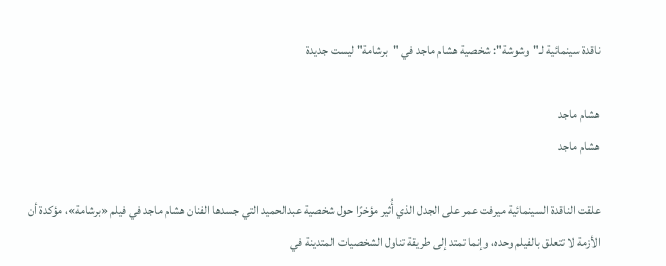ناقدة سينمائية لـ"وشوشة": شخصية هشام ماجد في "برشامة" ليست جديدة

هشام ماجد
هشام ماجد

علقت الناقدة السينمائية ميرفت عمر على الجدل الذي أُثير مؤخرًا حول شخصية عبدالحميد التي جسدها الفنان هشام ماجد في فيلم «برشامة»، مؤكدة أن الأزمة لا تتعلق بالفيلم وحده، وإنما تمتد إلى طريقة تناول الشخصيات المتدينة في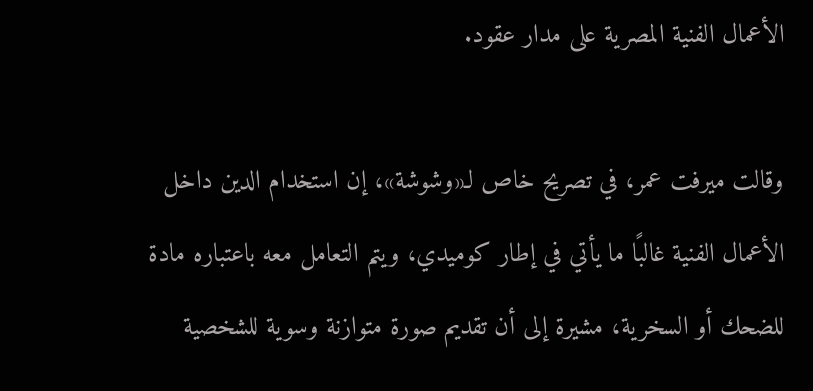الأعمال الفنية المصرية على مدار عقود.

وقالت ميرفت عمر، في تصريح خاص لـ«وشوشة»، إن استخدام الدين داخل الأعمال الفنية غالبًا ما يأتي في إطار كوميدي، ويتم التعامل معه باعتباره مادة للضحك أو السخرية، مشيرة إلى أن تقديم صورة متوازنة وسوية للشخصية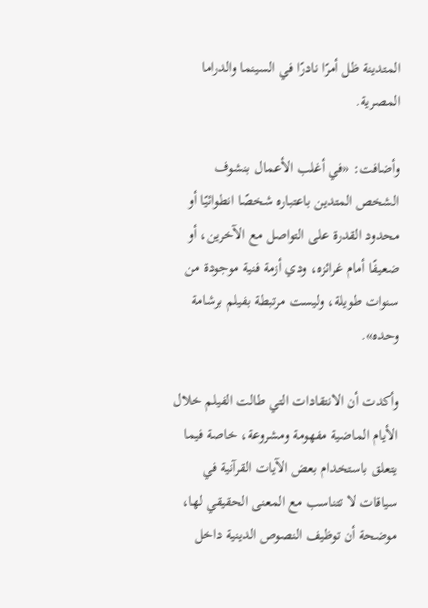المتدينة ظل أمرًا نادرًا في السينما والدراما المصرية.

وأضافت: «في أغلب الأعمال بنشوف الشخص المتدين باعتباره شخصًا انطوائيًا أو محدود القدرة على التواصل مع الآخرين، أو ضعيفًا أمام غرائزه، ودي أزمة فنية موجودة من سنوات طويلة، وليست مرتبطة بفيلم برشامة وحده».

وأكدت أن الانتقادات التي طالت الفيلم خلال الأيام الماضية مفهومة ومشروعة، خاصة فيما يتعلق باستخدام بعض الآيات القرآنية في سياقات لا تتناسب مع المعنى الحقيقي لها، موضحة أن توظيف النصوص الدينية داخل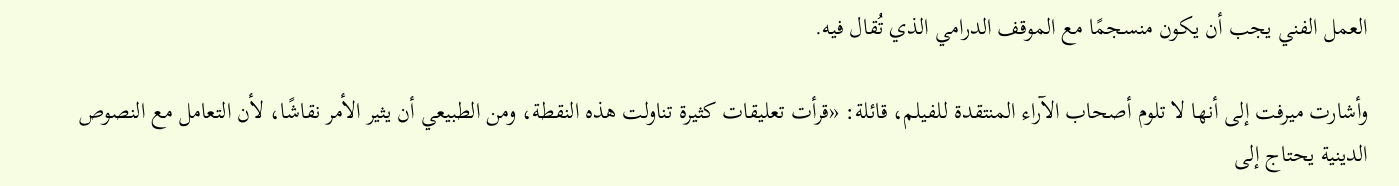العمل الفني يجب أن يكون منسجمًا مع الموقف الدرامي الذي تُقال فيه.

وأشارت ميرفت إلى أنها لا تلوم أصحاب الآراء المنتقدة للفيلم، قائلة: «قرأت تعليقات كثيرة تناولت هذه النقطة، ومن الطبيعي أن يثير الأمر نقاشًا، لأن التعامل مع النصوص الدينية يحتاج إلى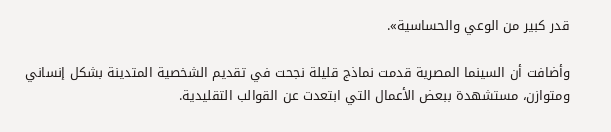قدر كبير من الوعي والحساسية».

وأضافت أن السينما المصرية قدمت نماذج قليلة نجحت في تقديم الشخصية المتدينة بشكل إنساني ومتوازن، مستشهدة ببعض الأعمال التي ابتعدت عن القوالب التقليدية.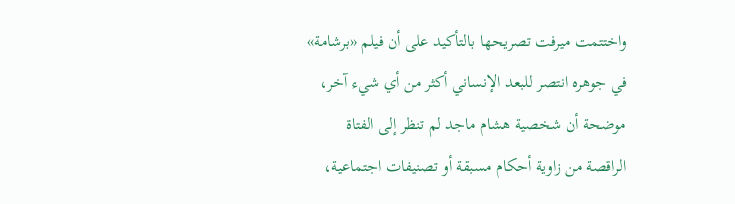واختتمت ميرفت تصريحها بالتأكيد على أن فيلم «برشامة» في جوهره انتصر للبعد الإنساني أكثر من أي شيء آخر، موضحة أن شخصية هشام ماجد لم تنظر إلى الفتاة الراقصة من زاوية أحكام مسبقة أو تصنيفات اجتماعية،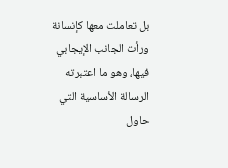بل تعاملت معها كإنسانة ورأت الجانب الإيجابي فيها، وهو ما اعتبرته الرسالة الأساسية التي حاول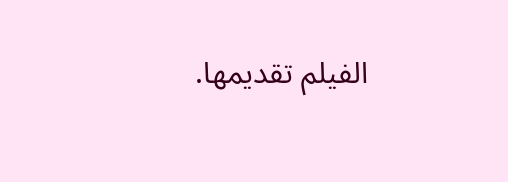الفيلم تقديمها.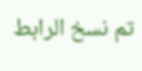تم نسخ الرابط